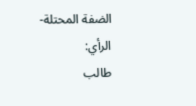الضفة المحتلة- الرأي:
طالب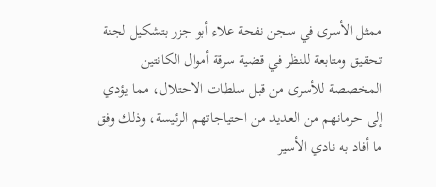ممثل الأسرى في سجن نفحة علاء أبو جزر بتشكيل لجنة تحقيق ومتابعة للنظر في قضية سرقة أموال الكانتين المخصصة للأسرى من قبل سلطات الاحتلال، مما يؤدي إلى حرمانهم من العديد من احتياجاتهم الرئيسة، وذلك وفق ما أفاد به نادي الأسير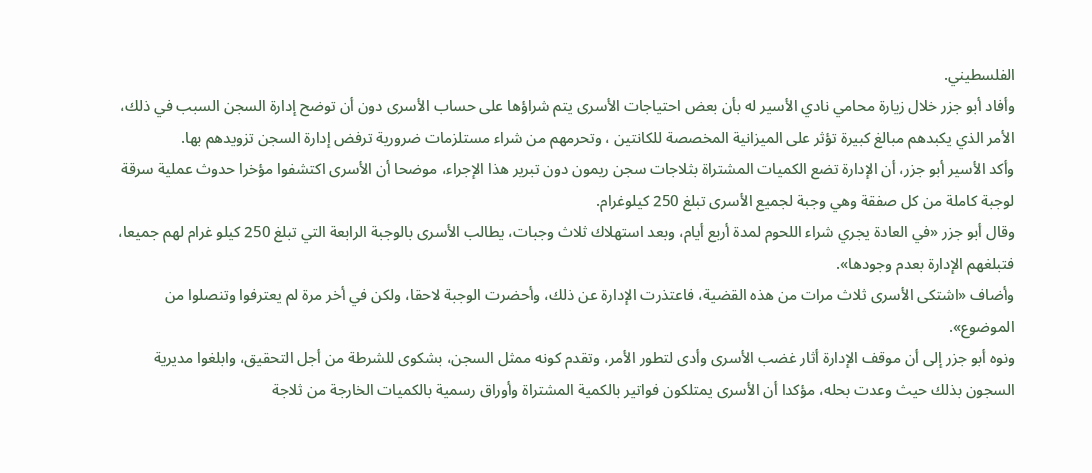الفلسطيني.
وأفاد أبو جزر خلال زيارة محامي نادي الأسير له بأن بعض احتياجات الأسرى يتم شراؤها على حساب الأسرى دون أن توضح إدارة السجن السبب في ذلك، الأمر الذي يكبدهم مبالغ كبيرة تؤثر على الميزانية المخصصة للكانتين ، وتحرمهم من شراء مستلزمات ضرورية ترفض إدارة السجن تزويدهم بها.
وأكد الأسير أبو جزر، أن الإدارة تضع الكميات المشتراة بثلاجات سجن ريمون دون تبرير هذا الإجراء، موضحا أن الأسرى اكتشفوا مؤخرا حدوث عملية سرقة لوجبة كاملة من كل صفقة وهي وجبة لجميع الأسرى تبلغ 250 كيلوغرام.
وقال أبو جزر «في العادة يجري شراء اللحوم لمدة أربع أيام، وبعد استهلاك ثلاث وجبات، يطالب الأسرى بالوجبة الرابعة التي تبلغ 250 كيلو غرام لهم جميعا، فتبلغهم الإدارة بعدم وجودها».
وأضاف «اشتكى الأسرى ثلاث مرات من هذه القضية، فاعتذرت الإدارة عن ذلك، وأحضرت الوجبة لاحقا، ولكن في أخر مرة لم يعترفوا وتنصلوا من الموضوع».
ونوه أبو جزر إلى أن موقف الإدارة أثار غضب الأسرى وأدى لتطور الأمر، وتقدم كونه ممثل السجن، بشكوى للشرطة من أجل التحقيق، وابلغوا مديرية السجون بذلك حيث وعدت بحله، مؤكدا أن الأسرى يمتلكون فواتير بالكمية المشتراة وأوراق رسمية بالكميات الخارجة من ثلاجة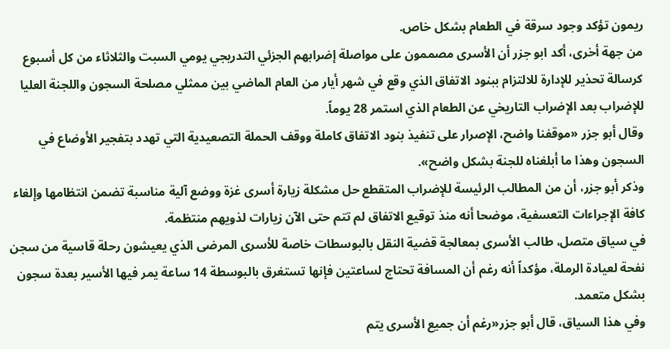ريمون تؤكد وجود سرقة في الطعام بشكل خاص.
من جهة أخرى، أكد ابو جزر أن الأسرى مصممون على مواصلة إضرابهم الجزئي التدريجي يومي السبت والثلاثاء من كل أسبوع كرسالة تحذير للإدارة للالتزام ببنود الاتفاق الذي وقع في شهر أيار من العام الماضي بين ممثلي مصلحة السجون واللجنة العليا للإضراب بعد الإضراب التاريخي عن الطعام الذي استمر 28 يوماً.
وقال أبو جزر «موقفنا واضح، الإصرار على تنفيذ بنود الاتفاق كاملة ووقف الحملة التصعيدية التي تهدد بتفجير الأوضاع في السجون وهذا ما أبلغناه للجنة بشكل واضح».
وذكر أبو جزر، أن من المطالب الرئيسة للإضراب المتقطع حل مشكلة زيارة أسرى غزة ووضع آلية مناسبة تضمن انتظامها وإلغاء كافة الإجراءات التعسفية، موضحا أنه منذ توقيع الاتفاق لم تتم حتى الآن زيارات لذويهم منتظمة.
في سياق متصل، طالب الأسرى بمعالجة قضية النقل بالبوسطات خاصة للأسرى المرضى الذي يعيشون رحلة قاسية من سجن نفحة لعيادة الرملة، مؤكداً أنه رغم أن المسافة تحتاج لساعتين فإنها تستغرق بالبوسطة 14 ساعة يمر فيها الأسير بعدة سجون بشكل متعمد.
وفي هذا السياق، قال أبو جزر«رغم أن جميع الأسرى يتم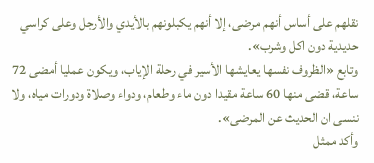نقلهم على أساس أنهم مرضى، إلا أنهم يكبلونهم بالأيدي والأرجل وعلى كراسي حديدية دون اكل وشرب».
وتابع «الظروف نفسها يعايشها الأسير في رحلة الإياب، ويكون عمليا أمضى 72 ساعة، قضى منها 60 ساعة مقيدا دون ماء وطعام، ودواء وصلاة ودورات مياه، ولا ننسى ان الحديث عن المرضى».
وأكد ممثل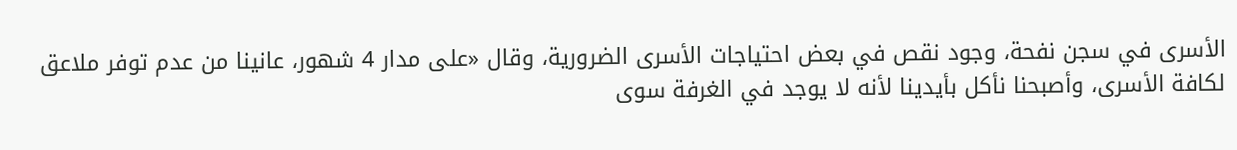الأسرى في سجن نفحة، وجود نقص في بعض احتياجات الأسرى الضرورية، وقال «على مدار 4 شهور، عانينا من عدم توفر ملاعق لكافة الأسرى، وأصبحنا نأكل بأيدينا لأنه لا يوجد في الغرفة سوى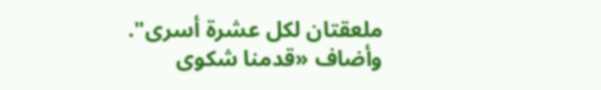ملعقتان لكل عشرة أسرى".
وأضاف «قدمنا شكوى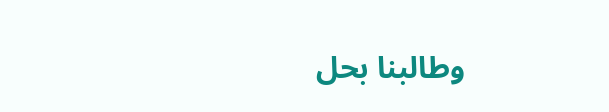وطالبنا بحل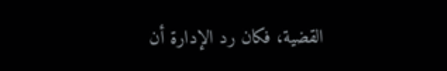القضية، فكان رد الإدارة أن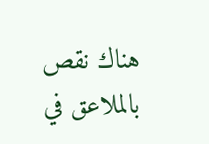هناك نقص بالملاعق في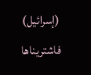(إسرائيل) فاشتريناها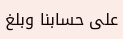على حسابنا وبلغ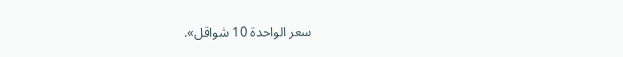سعر الواحدة 10 شواقل».